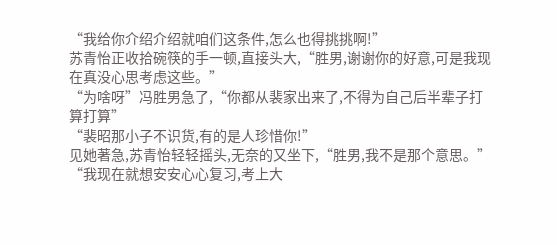“我给你介绍介绍就咱们这条件,怎么也得挑挑啊!”
苏青怡正收拾碗筷的手一顿,直接头大,“胜男,谢谢你的好意,可是我现在真没心思考虑这些。”
“为啥呀”冯胜男急了,“你都从裴家出来了,不得为自己后半辈子打算打算”
“裴昭那小子不识货,有的是人珍惜你!”
见她著急,苏青怡轻轻摇头,无奈的又坐下,“胜男,我不是那个意思。”
“我现在就想安安心心复习,考上大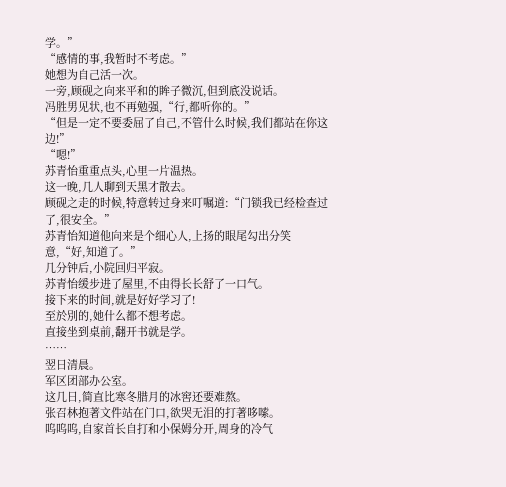学。”
“感情的事,我暂时不考虑。”
她想为自己活一次。
一旁,顾砚之向来平和的眸子微沉,但到底没说话。
冯胜男见状,也不再勉强,“行,都听你的。”
“但是一定不要委屈了自己,不管什么时候,我们都站在你这边!”
“嗯!”
苏青怡重重点头,心里一片温热。
这一晚,几人聊到天黑才散去。
顾砚之走的时候,特意转过身来叮嘱道:“门锁我已经检查过了,很安全。”
苏青怡知道他向来是个细心人,上扬的眼尾勾出分笑意,“好,知道了。”
几分钟后,小院回归平寂。
苏青怡缓步进了屋里,不由得长长舒了一口气。
接下来的时间,就是好好学习了!
至於別的,她什么都不想考虑。
直接坐到桌前,翻开书就是学。
……
翌日清晨。
军区团部办公室。
这几日,简直比寒冬腊月的冰窖还要难熬。
张召林抱著文件站在门口,欲哭无泪的打著哆嗦。
呜呜呜,自家首长自打和小保姆分开,周身的冷气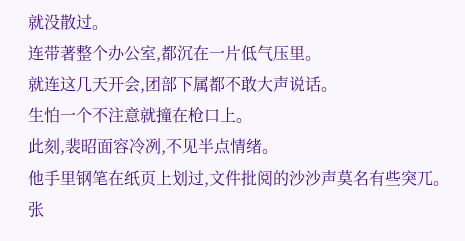就没散过。
连带著整个办公室,都沉在一片低气压里。
就连这几天开会,团部下属都不敢大声说话。
生怕一个不注意就撞在枪口上。
此刻,裴昭面容冷冽,不见半点情绪。
他手里钢笔在纸页上划过,文件批阅的沙沙声莫名有些突兀。
张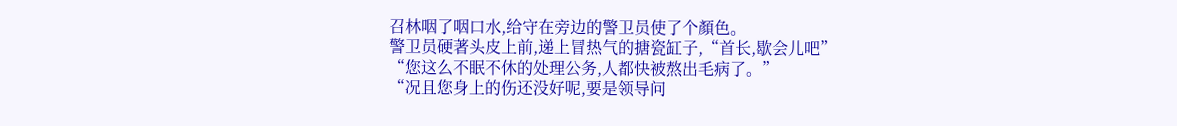召林咽了咽口水,给守在旁边的警卫员使了个顏色。
警卫员硬著头皮上前,递上冒热气的搪瓷缸子,“首长,歇会儿吧”
“您这么不眠不休的处理公务,人都快被熬出毛病了。”
“况且您身上的伤还没好呢,要是领导问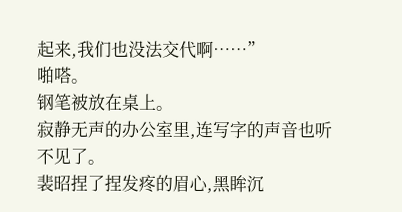起来,我们也没法交代啊……”
啪嗒。
钢笔被放在桌上。
寂静无声的办公室里,连写字的声音也听不见了。
裴昭捏了捏发疼的眉心,黑眸沉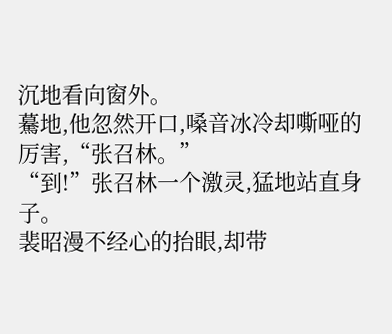沉地看向窗外。
驀地,他忽然开口,嗓音冰冷却嘶哑的厉害,“张召林。”
“到!”张召林一个激灵,猛地站直身子。
裴昭漫不经心的抬眼,却带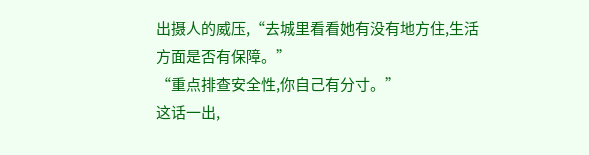出摄人的威压,“去城里看看她有没有地方住,生活方面是否有保障。”
“重点排查安全性,你自己有分寸。”
这话一出,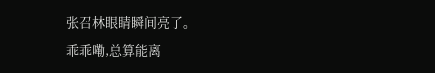张召林眼睛瞬间亮了。
乖乖嘞,总算能离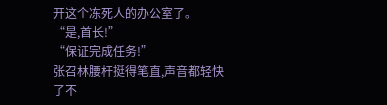开这个冻死人的办公室了。
“是,首长!”
“保证完成任务!”
张召林腰杆挺得笔直,声音都轻快了不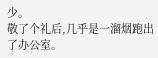少。
敬了个礼后,几乎是一溜烟跑出了办公室。